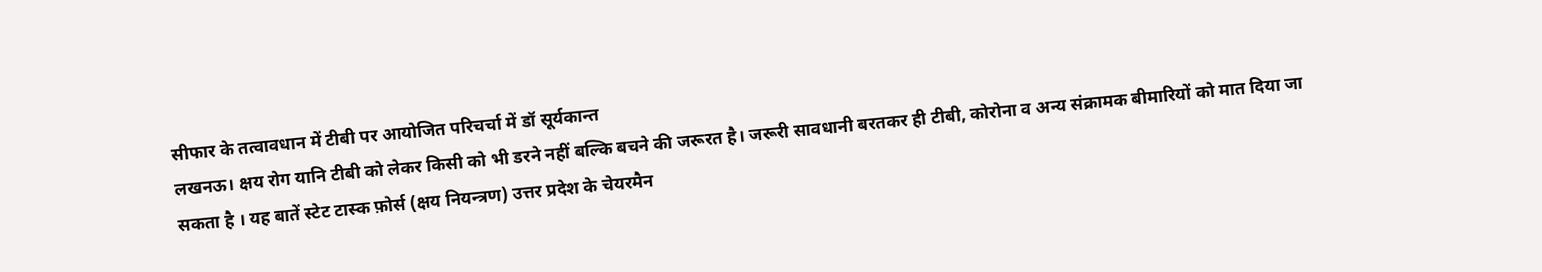सीफार के तत्वावधान में टीबी पर आयोजित परिचर्चा में डॉ सूर्यकान्त
लखनऊ। क्षय रोग यानि टीबी को लेकर किसी को भी डरने नहीं बल्कि बचने की जरूरत है। जरूरी सावधानी बरतकर ही टीबी, कोरोना व अन्य संक्रामक बीमारियों को मात दिया जा सकता है । यह बातें स्टेट टास्क फ़ोर्स (क्षय नियन्त्रण) उत्तर प्रदेश के चेयरमैन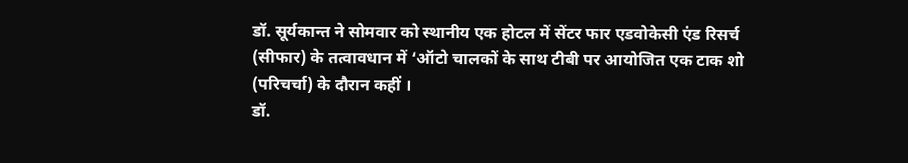डॉ. सूर्यकान्त ने सोमवार को स्थानीय एक होटल में सेंटर फार एडवोकेसी एंड रिसर्च (सीफार) के तत्वावधान में ‘ऑटो चालकों के साथ टीबी पर आयोजित एक टाक शो (परिचर्चा) के दौरान कहीं ।
डॉ.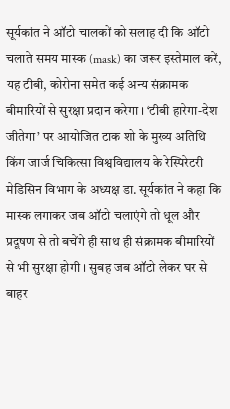सूर्यकांत ने ऑटो चालकों को सलाह दी कि ऑटो चलाते समय मास्क (mask) का जरूर इस्तेमाल करें, यह टीबी, कोरोना समेत कई अन्य संक्रामक बीमारियों से सुरक्षा प्रदान करेगा । ‘टीबी हारेगा-देश जीतेगा’ पर आयोजित टाक शो के मुख्य अतिथि किंग जार्ज चिकित्सा विश्वविद्यालय के रेस्पिरेटरी मेडिसिन विभाग के अध्यक्ष डा. सूर्यकांत ने कहा कि मास्क लगाकर जब ऑटो चलाएंगे तो धूल और प्रदूषण से तो बचेंगे ही साथ ही संक्रामक बीमारियों से भी सुरक्षा होगी । सुबह जब ऑटो लेकर घर से बाहर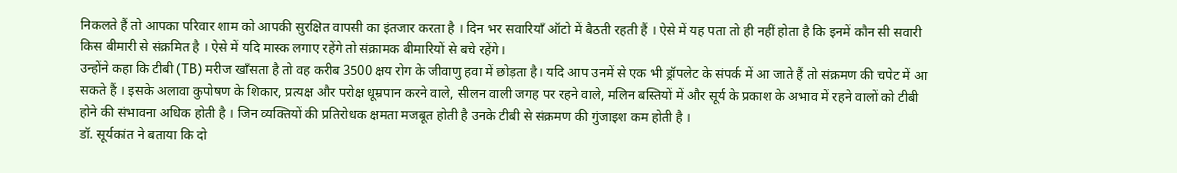निकलते हैं तो आपका परिवार शाम को आपकी सुरक्षित वापसी का इंतजार करता है । दिन भर सवारियाँ ऑटो में बैठती रहती हैं । ऐसे में यह पता तो ही नहीं होता है कि इनमें कौन सी सवारी किस बीमारी से संक्रमित है । ऐसे में यदि मास्क लगाए रहेंगे तो संक्रामक बीमारियों से बचे रहेंगे।
उन्होंने कहा कि टीबी (TB) मरीज खाँसता है तो वह करीब 3500 क्षय रोग के जीवाणु हवा में छोड़ता है। यदि आप उनमें से एक भी ड्रॉपलेट के संपर्क में आ जाते हैं तो संक्रमण की चपेट में आ सकते हैं । इसके अलावा कुपोषण के शिकार, प्रत्यक्ष और परोक्ष धूम्रपान करने वाले, सीलन वाली जगह पर रहने वाले, मलिन बस्तियों में और सूर्य के प्रकाश के अभाव में रहने वालों को टीबी होने की संभावना अधिक होती है । जिन व्यक्तियों की प्रतिरोधक क्षमता मजबूत होती है उनके टीबी से संक्रमण की गुंजाइश कम होती है ।
डॉ. सूर्यकांत ने बताया कि दो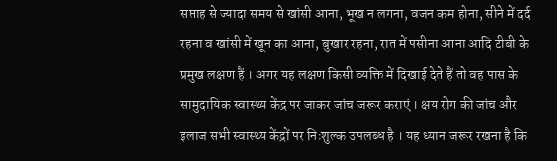सप्ताह से ज्यादा समय से खांसी आना, भूख न लगना, वजन कम होना, सीने में दर्द रहना व खांसी में खून का आना, बुखार रहना, रात में पसीना आना आदि टीबी के प्रमुख लक्षण हैं । अगर यह लक्षण किसी व्यक्ति में दिखाई देते हैं तो वह पास के सामुदायिक स्वास्थ्य केंद्र पर जाकर जांच जरूर कराएं । क्षय रोग की जांच और इलाज सभी स्वास्थ्य केंद्रों पर निःशुल्क उपलब्ध है । यह ध्यान जरूर रखना है कि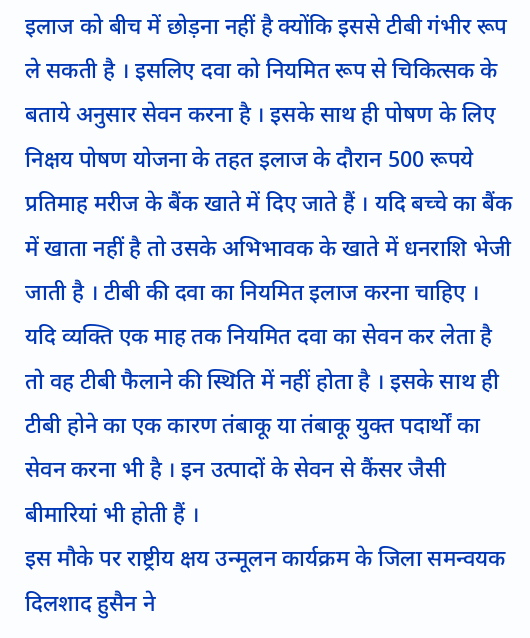इलाज को बीच में छोड़ना नहीं है क्योंकि इससे टीबी गंभीर रूप ले सकती है । इसलिए दवा को नियमित रूप से चिकित्सक के बताये अनुसार सेवन करना है । इसके साथ ही पोषण के लिए निक्षय पोषण योजना के तहत इलाज के दौरान 500 रूपये प्रतिमाह मरीज के बैंक खाते में दिए जाते हैं । यदि बच्चे का बैंक में खाता नहीं है तो उसके अभिभावक के खाते में धनराशि भेजी जाती है । टीबी की दवा का नियमित इलाज करना चाहिए । यदि व्यक्ति एक माह तक नियमित दवा का सेवन कर लेता है तो वह टीबी फैलाने की स्थिति में नहीं होता है । इसके साथ ही टीबी होने का एक कारण तंबाकू या तंबाकू युक्त पदार्थों का सेवन करना भी है । इन उत्पादों के सेवन से कैंसर जैसी बीमारियां भी होती हैं ।
इस मौके पर राष्ट्रीय क्षय उन्मूलन कार्यक्रम के जिला समन्वयक दिलशाद हुसैन ने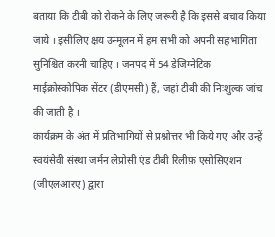बताया कि टीबी को रोकने के लिए जरूरी है कि इससे बचाव किया जाये । इसीलिए क्षय उन्मूलन में हम सभी को अपनी सहभागिता सुनिश्चित करनी चाहिए । जनपद में 54 डेजिग्नेटिक माईक्रोस्कोपिक सेंटर (डीएमसी) हैं, जहां टीबी की निःशुल्क जांच की जाती है ।
कार्यक्रम के अंत में प्रतिभागियों से प्रश्नोत्तर भी किये गए और उन्हें स्वयंसेवी संस्था जर्मन लेप्रोसी एंड टीबी रिलीफ़ एसोसिएशन (जीएलआरए) द्वारा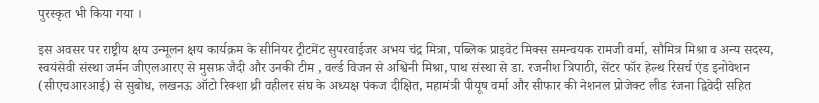पुरस्कृत भी किया गया ।

इस अवसर पर राष्ट्रीय क्षय उन्मूलन क्षय कार्यक्रम के सीनियर ट्रीटमेंट सुपरवाईजर अभय चंद्र मित्रा, पब्लिक प्राइवेट मिक्स समन्वयक रामजी वर्मा, सौमित्र मिश्रा व अन्य सदस्य, स्वयंसेवी संस्था जर्मन जीएलआरए से मुसफ़ जैदी और उनकी टीम , वर्ल्ड विजन से अश्विनी मिश्रा, पाथ संस्था से डा. रजनीश त्रिपाठी, सेंटर फॉर हेल्थ रिसर्च एंड इनोवेशन (सीएचआरआई) से सुबोध, लखनऊ ऑटो रिक्शा थ्री वहीलर संघ के अध्यक्ष पंकज दीक्षित, महामंत्री पीयूष वर्मा और सीफार की नेशनल प्रोजेक्ट लीड रंजना द्विवेदी सहित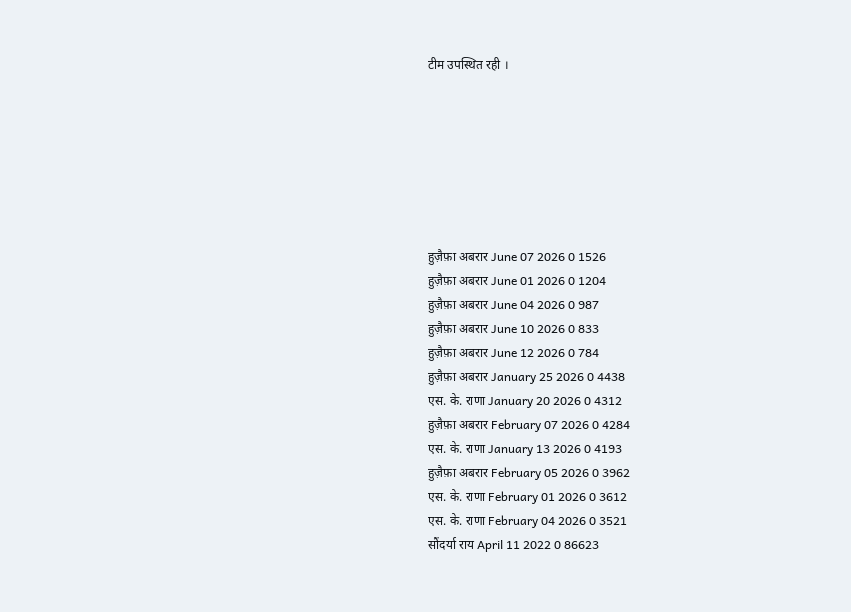टीम उपस्थित रही ।







हुज़ैफ़ा अबरार June 07 2026 0 1526
हुज़ैफ़ा अबरार June 01 2026 0 1204
हुज़ैफ़ा अबरार June 04 2026 0 987
हुज़ैफ़ा अबरार June 10 2026 0 833
हुज़ैफ़ा अबरार June 12 2026 0 784
हुज़ैफ़ा अबरार January 25 2026 0 4438
एस. के. राणा January 20 2026 0 4312
हुज़ैफ़ा अबरार February 07 2026 0 4284
एस. के. राणा January 13 2026 0 4193
हुज़ैफ़ा अबरार February 05 2026 0 3962
एस. के. राणा February 01 2026 0 3612
एस. के. राणा February 04 2026 0 3521
सौंदर्या राय April 11 2022 0 86623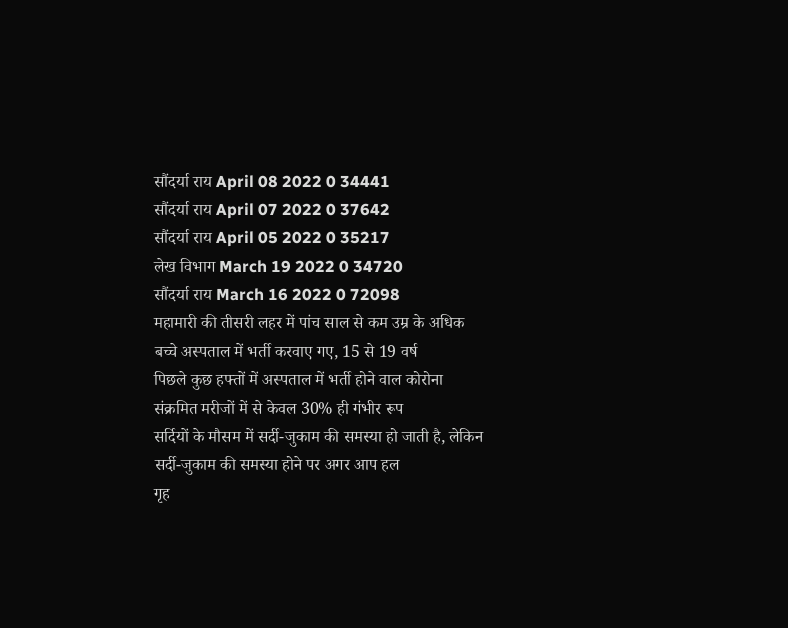सौंदर्या राय April 08 2022 0 34441
सौंदर्या राय April 07 2022 0 37642
सौंदर्या राय April 05 2022 0 35217
लेख विभाग March 19 2022 0 34720
सौंदर्या राय March 16 2022 0 72098
महामारी की तीसरी लहर में पांच साल से कम उम्र के अधिक बच्चे अस्पताल में भर्ती करवाए गए, 15 से 19 वर्ष
पिछले कुछ हफ्तों में अस्पताल में भर्ती होने वाल कोरोना संक्रमित मरीजों में से केवल 30% ही गंभीर रूप
सर्दियों के मौसम में सर्दी-जुकाम की समस्या हो जाती है, लेकिन सर्दी-जुकाम की समस्या होने पर अगर आप हल
गृह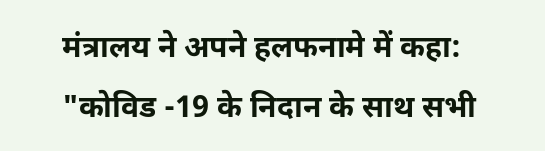मंत्रालय ने अपने हलफनामे में कहा: "कोविड -19 के निदान के साथ सभी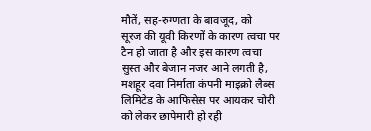मौतें, सह-रुग्णता के बावजूद, को
सूरज की यूवी किरणों के कारण त्वचा पर टैन हो जाता है और इस कारण त्वचा सुस्त और बेजान नजर आने लगती है,
मशहूर दवा निर्माता कंपनी माइक्रो लैब्स लिमिटेड के आफिसेस़ पर आयकर चोरी को लेकर छापेमारी हो रही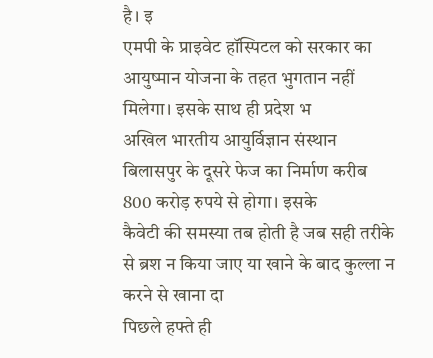है। इ
एमपी के प्राइवेट हॉस्पिटल को सरकार का आयुष्मान योजना के तहत भुगतान नहीं मिलेगा। इसके साथ ही प्रदेश भ
अखिल भारतीय आयुर्विज्ञान संस्थान बिलासपुर के दूसरे फेज का निर्माण करीब 800 करोड़ रुपये से होगा। इसके
कैवेटी की समस्या तब होती है जब सही तरीके से ब्रश न किया जाए या खाने के बाद कुल्ला न करने से खाना दा
पिछले हफ्ते ही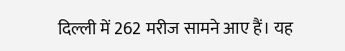दिल्ली में 262 मरीज सामने आए हैं। यह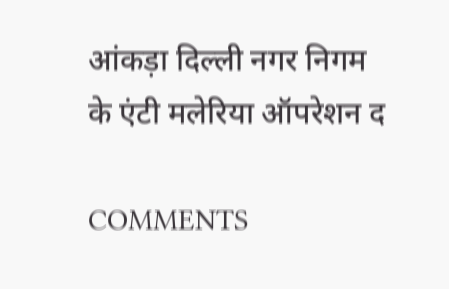आंकड़ा दिल्ली नगर निगम के एंटी मलेरिया ऑपरेशन द

COMMENTS